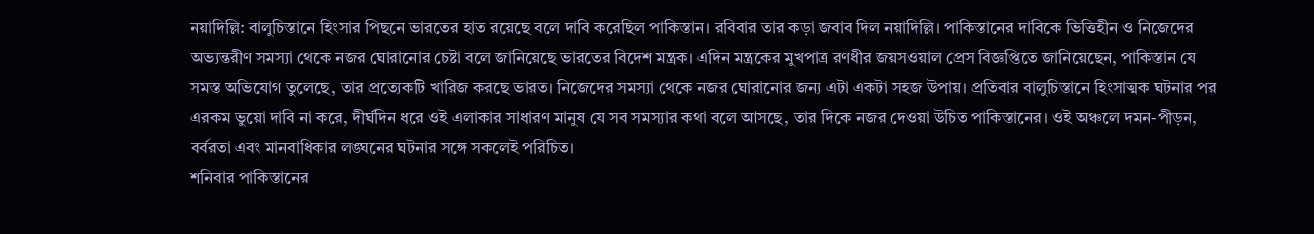নয়াদিল্লি: বালুচিস্তানে হিংসার পিছনে ভারতের হাত রয়েছে বলে দাবি করেছিল পাকিস্তান। রবিবার তার কড়া জবাব দিল নয়াদিল্লি। পাকিস্তানের দাবিকে ভিত্তিহীন ও নিজেদের অভ্যন্তরীণ সমস্যা থেকে নজর ঘোরানোর চেষ্টা বলে জানিয়েছে ভারতের বিদেশ মন্ত্রক। এদিন মন্ত্রকের মুখপাত্র রণধীর জয়সওয়াল প্রেস বিজ্ঞপ্তিতে জানিয়েছেন, পাকিস্তান যে সমস্ত অভিযোগ তুলেছে, তার প্রত্যেকটি খারিজ করছে ভারত। নিজেদের সমস্যা থেকে নজর ঘোরানোর জন্য এটা একটা সহজ উপায়। প্রতিবার বালুচিস্তানে হিংসাত্মক ঘটনার পর এরকম ভুয়ো দাবি না করে, দীর্ঘদিন ধরে ওই এলাকার সাধারণ মানুষ যে সব সমস্যার কথা বলে আসছে, তার দিকে নজর দেওয়া উচিত পাকিস্তানের। ওই অঞ্চলে দমন-পীড়ন, বর্বরতা এবং মানবাধিকার লঙ্ঘনের ঘটনার সঙ্গে সকলেই পরিচিত।
শনিবার পাকিস্তানের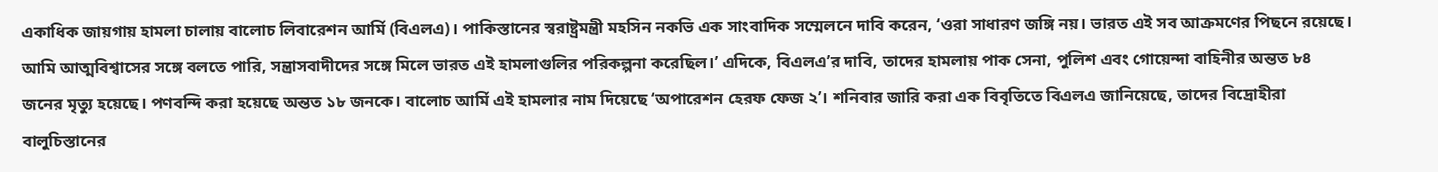একাধিক জায়গায় হামলা চালায় বালোচ লিবারেশন আর্মি (বিএলএ)। পাকিস্তানের স্বরাষ্ট্রমন্ত্রী মহসিন নকভি এক সাংবাদিক সম্মেলনে দাবি করেন, ‘ওরা সাধারণ জঙ্গি নয়। ভারত এই সব আক্রমণের পিছনে রয়েছে। আমি আত্মবিশ্বাসের সঙ্গে বলতে পারি, সন্ত্রাসবাদীদের সঙ্গে মিলে ভারত এই হামলাগুলির পরিকল্পনা করেছিল।’ এদিকে, বিএলএ’র দাবি, তাদের হামলায় পাক সেনা, পুলিশ এবং গোয়েন্দা বাহিনীর অন্তত ৮৪ জনের মৃত্যু হয়েছে। পণবন্দি করা হয়েছে অন্তত ১৮ জনকে। বালোচ আর্মি এই হামলার নাম দিয়েছে ‘অপারেশন হেরফ ফেজ ২’। শনিবার জারি করা এক বিবৃতিতে বিএলএ জানিয়েছে, তাদের বিদ্রোহীরা বালুচিস্তানের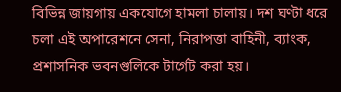বিভিন্ন জায়গায় একযোগে হামলা চালায়। দশ ঘণ্টা ধরে চলা এই অপারেশনে সেনা, নিরাপত্তা বাহিনী, ব্যাংক, প্রশাসনিক ভবনগুলিকে টার্গেট করা হয়।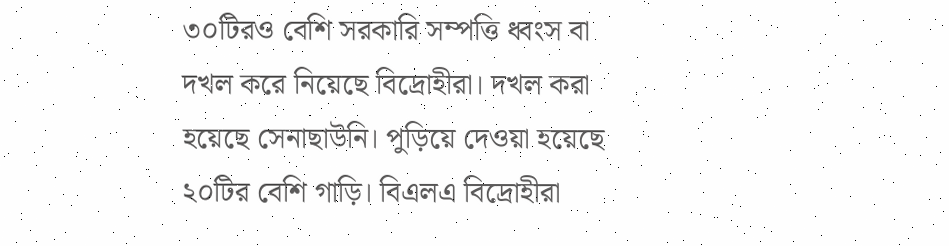৩০টিরও বেশি সরকারি সম্পত্তি ধ্বংস বা দখল করে নিয়েছে বিদ্রোহীরা। দখল করা হয়েছে সেনাছাউনি। পুড়িয়ে দেওয়া হয়েছে ২০টির বেশি গাড়ি। বিএলএ বিদ্রোহীরা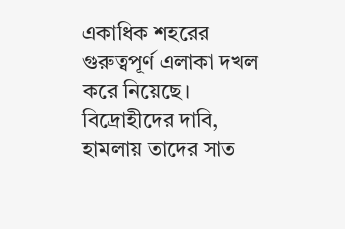একাধিক শহরের গুরুত্বপূর্ণ এলাকা দখল করে নিয়েছে। বিদ্রোহীদের দাবি, হামলায় তাদের সাত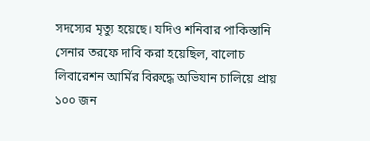সদস্যের মৃত্যু হয়েছে। যদিও শনিবার পাকিস্তানি সেনার তরফে দাবি করা হয়েছিল, বালোচ লিবারেশন আর্মির বিরুদ্ধে অভিযান চালিয়ে প্রায় ১০০ জন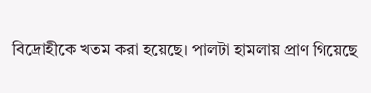বিদ্রোহীকে খতম করা হয়েছে। পালটা হামলায় প্রাণ গিয়েছে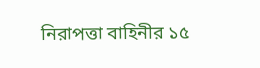নিরাপত্তা বাহিনীর ১৫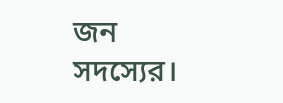জন সদস্যের।